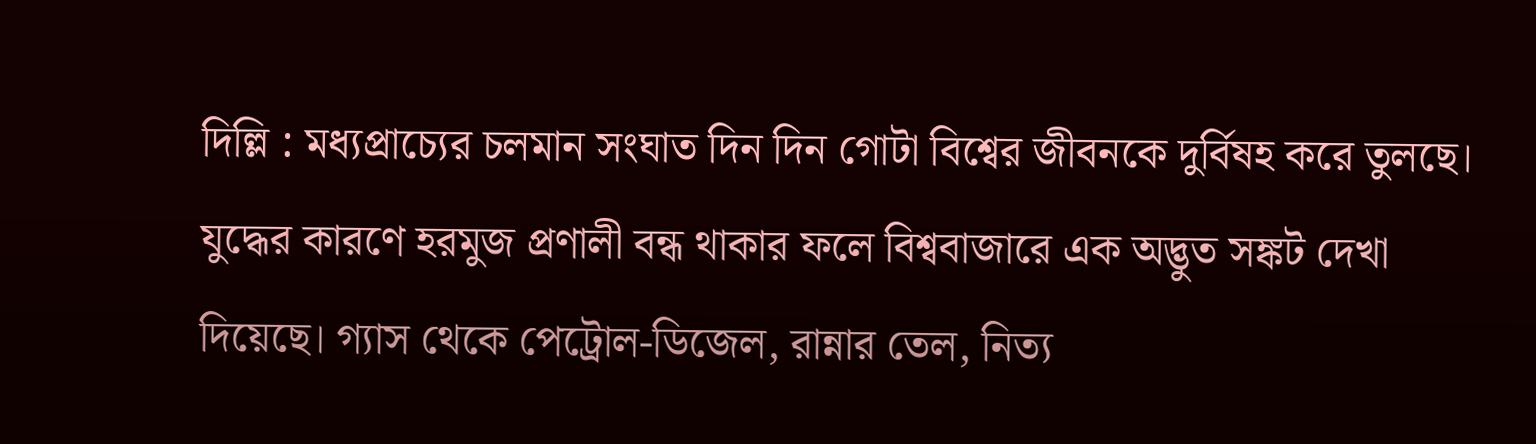দিল্লি : মধ্যপ্রাচ্যের চলমান সংঘাত দিন দিন গোটা বিশ্বের জীবনকে দুর্বিষহ করে তুলছে। যুদ্ধের কারণে হরমুজ প্রণালী বন্ধ থাকার ফলে বিশ্ববাজারে এক অদ্ভুত সঙ্কট দেখা দিয়েছে। গ্যাস থেকে পেট্রোল-ডিজেল, রান্নার তেল, নিত্য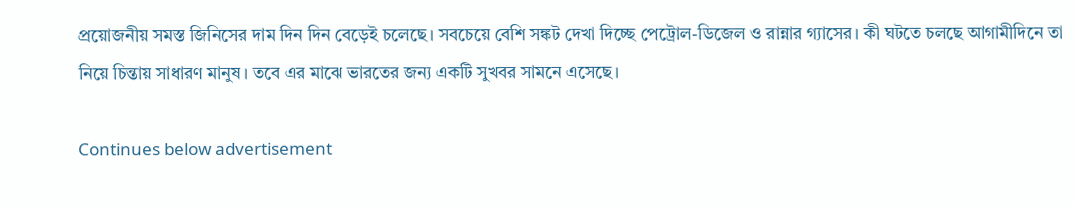প্রয়োজনীয় সমস্ত জিনিসের দাম দিন দিন বেড়েই চলেছে। সবচেয়ে বেশি সঙ্কট দেখা দিচ্ছে পেট্রোল-ডিজেল ও রান্নার গ্যাসের। কী ঘটতে চলছে আগামীদিনে তা নিয়ে চিন্তায় সাধারণ মানুষ। তবে এর মাঝে ভারতের জন্য একটি সুখবর সামনে এসেছে।

Continues below advertisement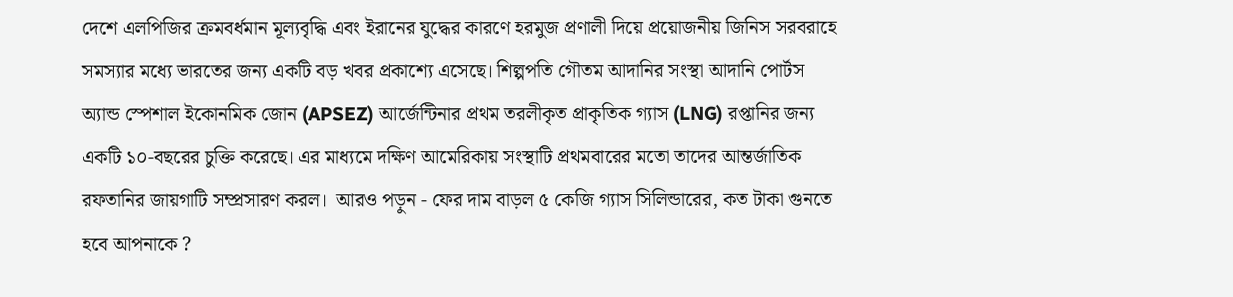দেশে এলপিজির ক্রমবর্ধমান মূল্যবৃদ্ধি এবং ইরানের যুদ্ধের কারণে হরমুজ প্রণালী দিয়ে প্রয়োজনীয় জিনিস সরবরাহে সমস্যার মধ্যে ভারতের জন্য একটি বড় খবর প্রকাশ্যে এসেছে। শিল্পপতি গৌতম আদানির সংস্থা আদানি পোর্টস অ্যান্ড স্পেশাল ইকোনমিক জোন (APSEZ) আর্জেন্টিনার প্রথম তরলীকৃত প্রাকৃতিক গ্যাস (LNG) রপ্তানির জন্য একটি ১০-বছরের চুক্তি করেছে। এর মাধ্যমে দক্ষিণ আমেরিকায় সংস্থাটি প্রথমবারের মতো তাদের আন্তর্জাতিক রফতানির জায়গাটি সম্প্রসারণ করল।  আরও পড়ুন - ফের দাম বাড়ল ৫ কেজি গ্যাস সিলিন্ডারের, কত টাকা গুনতে হবে আপনাকে ?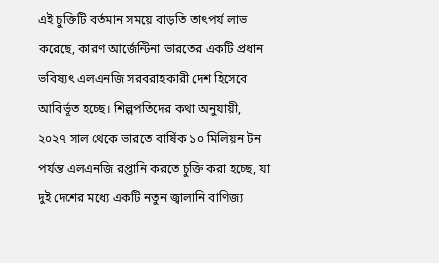এই চুক্তিটি বর্তমান সময়ে বাড়তি তাৎপর্য লাভ করেছে, কারণ আর্জেন্টিনা ভারতের একটি প্রধান ভবিষ্যৎ এলএনজি সরবরাহকারী দেশ হিসেবে আবির্ভূত হচ্ছে। শিল্পপতিদের কথা অনুযায়ী, ২০২৭ সাল থেকে ভারতে বার্ষিক ১০ মিলিয়ন টন পর্যন্ত এলএনজি রপ্তানি করতে চুক্তি করা হচ্ছে, যা দুই দেশের মধ্যে একটি নতুন জ্বালানি বাণিজ্য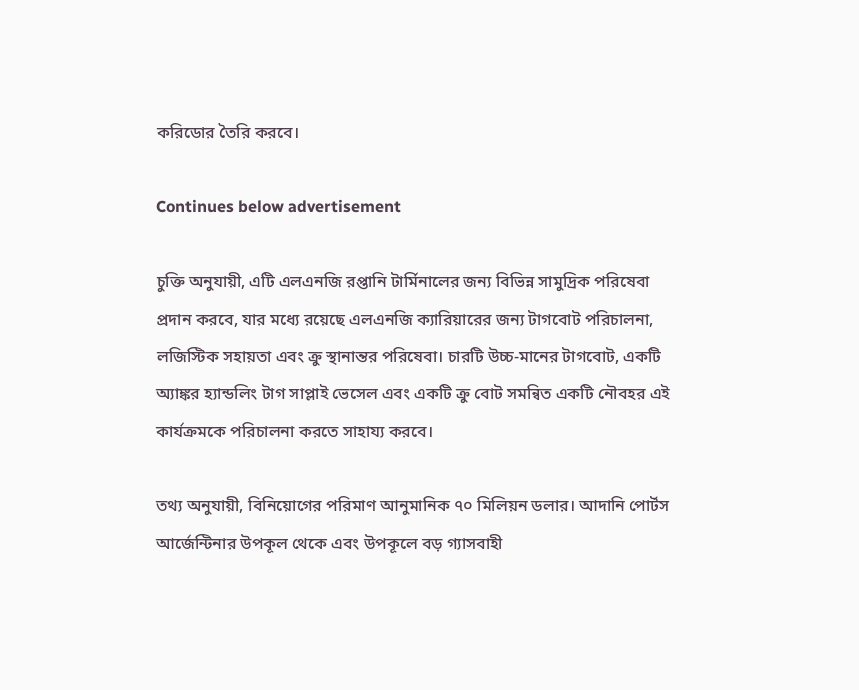করিডোর তৈরি করবে।

Continues below advertisement

চুক্তি অনুযায়ী, এটি এলএনজি রপ্তানি টার্মিনালের জন্য বিভিন্ন সামুদ্রিক পরিষেবা প্রদান করবে, যার মধ্যে রয়েছে এলএনজি ক্যারিয়ারের জন্য টাগবোট পরিচালনা, লজিস্টিক সহায়তা এবং ক্রু স্থানান্তর পরিষেবা। চারটি উচ্চ-মানের টাগবোট, একটি অ্যাঙ্কর হ্যান্ডলিং টাগ সাপ্লাই ভেসেল এবং একটি ক্রু বোট সমন্বিত একটি নৌবহর এই কার্যক্রমকে পরিচালনা করতে সাহায্য করবে।

তথ্য অনুযায়ী, বিনিয়োগের পরিমাণ আনুমানিক ৭০ মিলিয়ন ডলার। আদানি পোর্টস আর্জেন্টিনার উপকূল থেকে এবং উপকূলে বড় গ্যাসবাহী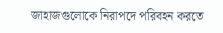জাহাজগুলোকে নিরাপদে পরিবহন করতে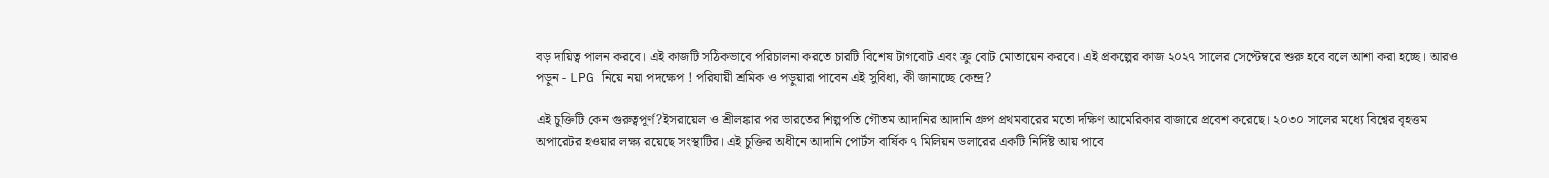বড় দায়িত্ব পালন করবে। এই কাজটি সঠিকভাবে পরিচালনা করতে চারটি বিশেষ টাগবোট এবং ক্রু বোট মোতায়েন করবে। এই প্রকল্পের কাজ ২০২৭ সালের সেপ্টেম্বরে শুরু হবে বলে আশা করা হচ্ছে। আরও পড়ুন - LPG নিয়ে নয়া পদক্ষেপ ! পরিযায়ী শ্রমিক ও পড়ুয়ারা পাবেন এই সুবিধা, কী জানাচ্ছে কেন্দ্র?

এই চুক্তিটি কেন গুরুত্বপূর্ণ?ইসরায়েল ও শ্রীলঙ্কার পর ভারতের শিল্পপতি গৌতম আদানির আদানি গ্রুপ প্রথমবারের মতো দক্ষিণ আমেরিকার বাজারে প্রবেশ করেছে। ২০৩০ সালের মধ্যে বিশ্বের বৃহত্তম অপারেটর হওয়ার লক্ষ্য রয়েছে সংস্থাটির। এই চুক্তির অধীনে আদানি পোর্টস বার্ষিক ৭ মিলিয়ন ডলারের একটি নির্দিষ্ট আয় পাবে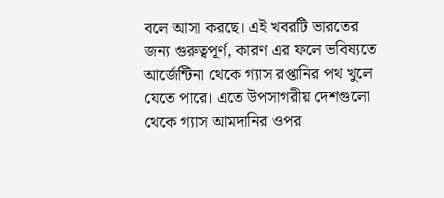বলে আসা করছে। এই খবরটি ভারতের জন্য গুরুত্বপূর্ণ, কারণ এর ফলে ভবিষ্যতে আর্জেন্টিনা থেকে গ্যাস রপ্তানির পথ খুলে যেতে পারে। এতে উপসাগরীয় দেশগুলো থেকে গ্যাস আমদানির ওপর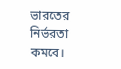ভারতের নির্ভরতা কমবে।